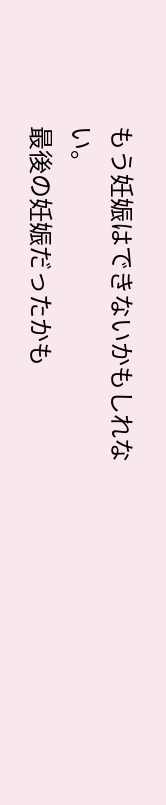もう妊娠はできないかもしれない。
最後の妊娠だったかも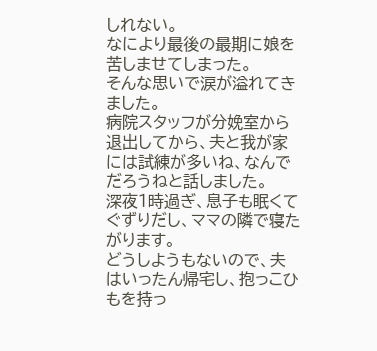しれない。
なにより最後の最期に娘を苦しませてしまった。
そんな思いで涙が溢れてきました。
病院スタッフが分娩室から退出してから、夫と我が家には試練が多いね、なんでだろうねと話しました。
深夜1時過ぎ、息子も眠くてぐずりだし、ママの隣で寝たがります。
どうしようもないので、夫はいったん帰宅し、抱っこひもを持っ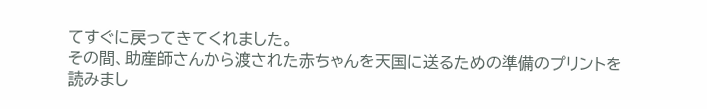てすぐに戻ってきてくれました。
その間、助産師さんから渡された赤ちゃんを天国に送るための準備のプリントを読みまし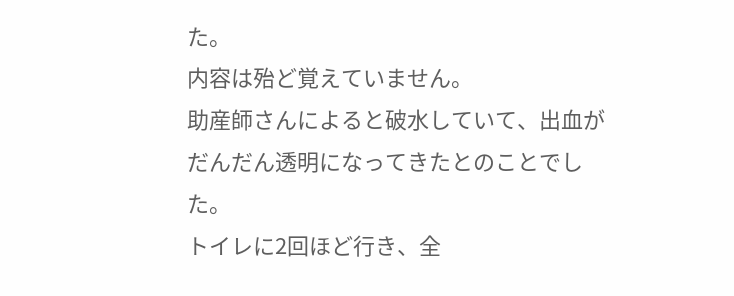た。
内容は殆ど覚えていません。
助産師さんによると破水していて、出血がだんだん透明になってきたとのことでした。
トイレに2回ほど行き、全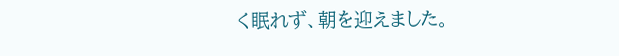く眠れず、朝を迎えました。